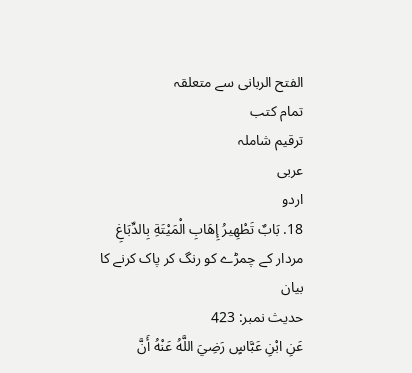الفتح الربانی سے متعلقہ
تمام کتب
ترقیم شاملہ
عربی
اردو
18. بَابٌ تَطْهِيرُ إِهَابِ الْمَيْتَةِ بِالدِّبَاغِ
مردار کے چمڑے کو رنگ کر پاک کرنے کا بیان
حدیث نمبر: 423
عَنِ ابْنِ عَبَّاسٍ رَضِيَ اللَّهُ عَنْهُ أَنَّ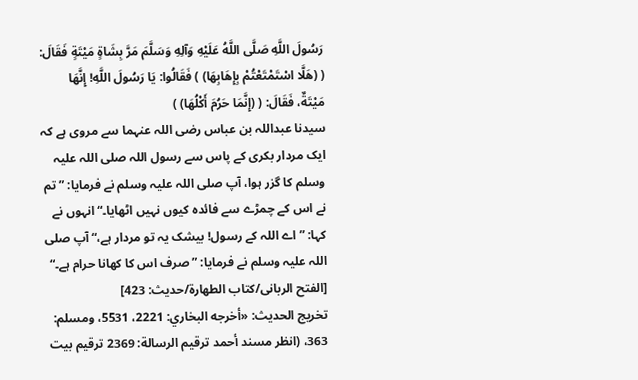رَسُولَ اللَّهِ صَلَّى اللَّهُ عَلَيْهِ وَآلِهِ وَسَلَّمَ مَرَّ بِشَاةٍ مَيْتَةٍ فَقَالَ: ( (هَلَّا اسْتَمْتَعْتُمْ بِإِهَابِهَا) ) فَقَالُوا: يَا رَسُولَ اللَّهِ! إِنَّهَا مَيْتَةٌ، فَقَالَ: ( (إِنَّمَا حَرُمَ أَكْلُهَا) )
سیدنا عبداللہ بن عباس رضی اللہ عنہما سے مروی ہے کہ ایک مردار بکری کے پاس سے رسول اللہ صلی اللہ علیہ وسلم کا گزر ہوا، آپ صلی اللہ علیہ وسلم نے فرمایا: ”تم نے اس کے چمڑے سے فائدہ کیوں نہیں اٹھایا۔“ انہوں نے کہا: ”اے اللہ کے رسول! بیشک یہ تو مردار ہے،“ آپ صلی اللہ علیہ وسلم نے فرمایا: ”صرف اس کا کھانا حرام ہے۔“ [الفتح الربانی/كتاب الطهارة/حدیث: 423]
تخریج الحدیث: «أخرجه البخاري: 2221، 5531، ومسلم: 363، (انظر مسند أحمد ترقيم الرسالة: 2369 ترقیم بيت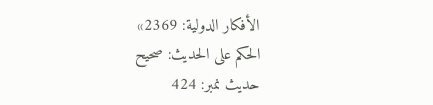الأفكار الدولية: 2369»
الحكم على الحديث: صحیح
حدیث نمبر: 424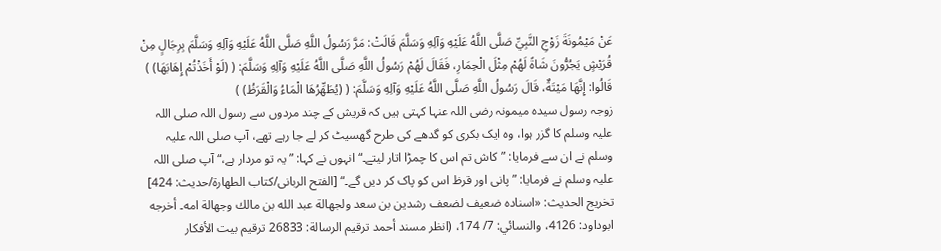عَنْ مَيْمُونَةَ زَوْجِ النَّبِيِّ صَلَّى اللَّهُ عَلَيْهِ وَآلِهِ وَسَلَّمَ قَالَتْ: مَرَّ رَسُولُ اللَّهِ صَلَّى اللَّهُ عَلَيْهِ وَآلِهِ وَسَلَّمَ بِرِجَالٍ مِنْ قُرَيْشٍ يَجُرُّونَ شَاةً لَهُمْ مِثْلَ الْحِمَارِ، فَقَالَ لَهُمْ رَسُولُ اللَّهِ صَلَّى اللَّهُ عَلَيْهِ وَآلِهِ وَسَلَّمَ: ( (لَوْ أَخَذْتُمْ إِهَابَهَا) ) قَالُوا: إِنَّهَا مَيْتَةٌ، قَالَ رَسُولُ اللَّهِ صَلَّى اللَّهُ عَلَيْهِ وَآلِهِ وَسَلَّمَ: ( (يُطَهِّرُهَا الْمَاءُ وَالْقَرَظُ) )
زوجہ رسول سیدہ میمونہ رضی اللہ عنہا کہتی ہیں کہ قریش کے چند مردوں سے رسول اللہ صلی اللہ علیہ وسلم کا گزر ہوا، وہ ایک بکری کو گدھے کی طرح گھسیٹ کر لے جا رہے تھے، آپ صلی اللہ علیہ وسلم نے ان سے فرمایا: ”کاش تم اس کا چمڑا اتار لیتے۔“ انہوں نے کہا: ”یہ تو مردار ہے،“ آپ صلی اللہ علیہ وسلم نے فرمایا: ”پانی اور قرظ اس کو پاک کر دیں گے۔“ [الفتح الربانی/كتاب الطهارة/حدیث: 424]
تخریج الحدیث: «اسناده ضعيف لضعف رشدين بن سعد ولجھالة عبد الله بن مالك وجھالة امه۔ أخرجه ابوداود: 4126، والنسائي: 7/ 174، (انظر مسند أحمد ترقيم الرسالة: 26833 ترقیم بيت الأفكار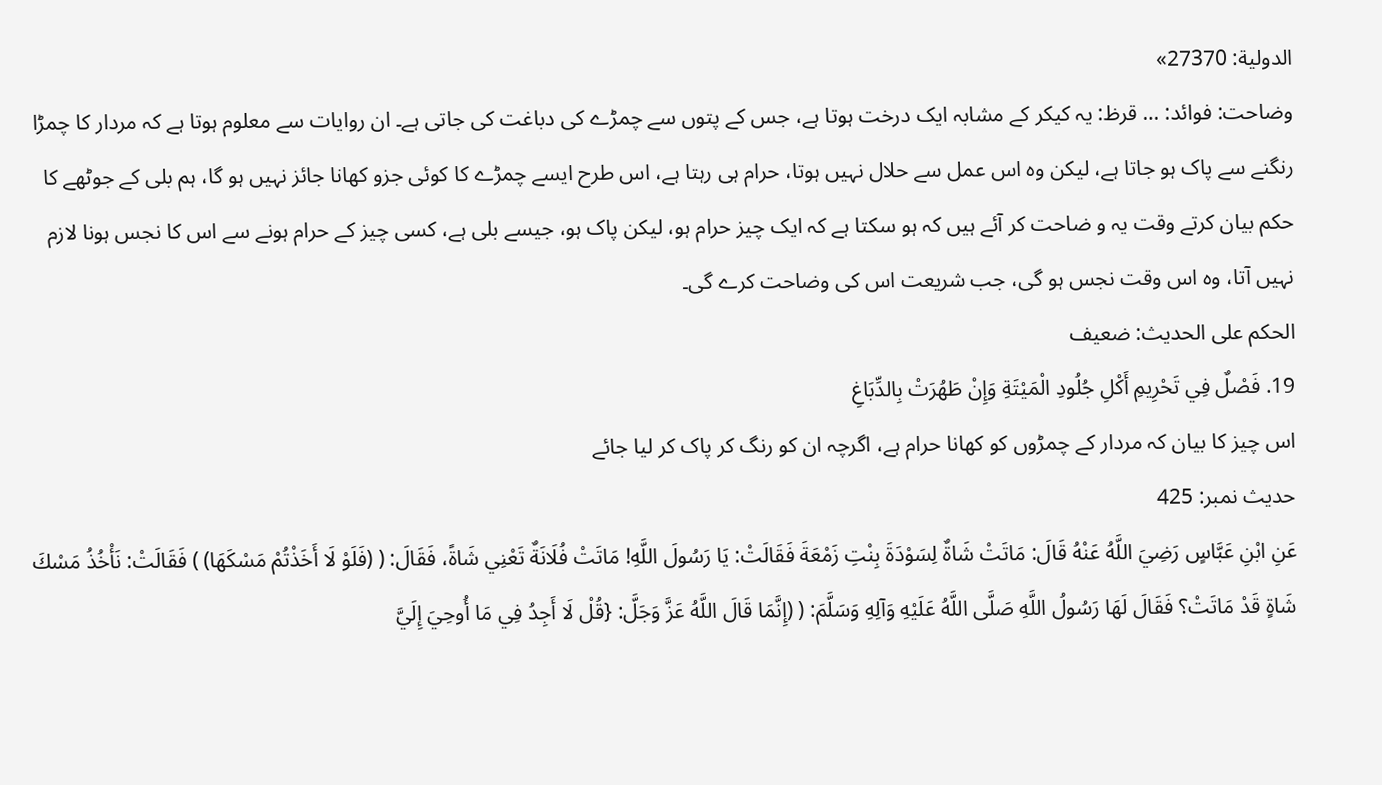الدولية: 27370»
وضاحت: فوائد: … قرظ: یہ کیکر کے مشابہ ایک درخت ہوتا ہے، جس کے پتوں سے چمڑے کی دباغت کی جاتی ہے۔ ان روایات سے معلوم ہوتا ہے کہ مردار کا چمڑا رنگنے سے پاک ہو جاتا ہے، لیکن وہ اس عمل سے حلال نہیں ہوتا، حرام ہی رہتا ہے، اس طرح ایسے چمڑے کا کوئی جزو کھانا جائز نہیں ہو گا، ہم بلی کے جوٹھے کا حکم بیان کرتے وقت یہ و ضاحت کر آئے ہیں کہ ہو سکتا ہے کہ ایک چیز حرام ہو، لیکن پاک ہو، جیسے بلی ہے، کسی چیز کے حرام ہونے سے اس کا نجس ہونا لازم نہیں آتا، وہ اس وقت نجس ہو گی، جب شریعت اس کی وضاحت کرے گی۔
الحكم على الحديث: ضعیف
19. فَصْلٌ فِي تَحْرِيمِ أَكْلِ جُلُودِ الْمَيْتَةِ وَإِنْ طَهُرَتْ بِالدِّبَاغِ
اس چیز کا بیان کہ مردار کے چمڑوں کو کھانا حرام ہے، اگرچہ ان کو رنگ کر پاک کر لیا جائے
حدیث نمبر: 425
عَنِ ابْنِ عَبَّاسٍ رَضِيَ اللَّهُ عَنْهُ قَالَ: مَاتَتْ شَاةٌ لِسَوْدَةَ بِنْتِ زَمْعَةَ فَقَالَتْ: يَا رَسُولَ اللَّهِ! مَاتَتْ فُلَانَةٌ تَعْنِي شَاةً، فَقَالَ: ( (فَلَوْ لَا أَخَذْتُمْ مَسْكَهَا) ) فَقَالَتْ: نَأْخُذُ مَسْكَ شَاةٍ قَدْ مَاتَتْ؟ فَقَالَ لَهَا رَسُولُ اللَّهِ صَلَّى اللَّهُ عَلَيْهِ وَآلِهِ وَسَلَّمَ: ( (إِنَّمَا قَالَ اللَّهُ عَزَّ وَجَلَّ: {قُلْ لَا أَجِدُ فِي مَا أُوحِيَ إِلَيَّ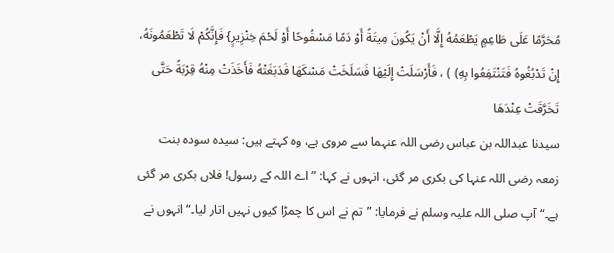مُحَرَّمًا عَلَى طَاعِمٍ يَطْعَمُهُ إِلَّا أَنْ يَكُونَ مِيتَةً أَوْ دَمًا مَسْفُوحًا أَوْ لَحْمَ خِنْزِيرٍ} فَإِنَّكُمْ لَا تَطْعَمُونَهُ، إِنْ تَدْبُغُوهُ فَتَنْتَفِعُوا بِهِ) ) ، فَأَرْسَلَتْ إِلَيْهَا فَسَلَخَتْ مَسْكَهَا فَدَبَغَتْهُ فَأَخَذَتْ مِنْهُ قِرْبَةً حَتَّى تَخَرَّقَتْ عِنْدَهَا
سیدنا عبداللہ بن عباس رضی اللہ عنہما سے مروی ہے، وہ کہتے ہیں: سیدہ سودہ بنت زمعہ رضی اللہ عنہا کی بکری مر گئی، انہوں نے کہا: ”اے اللہ کے رسول! فلاں بکری مر گئی ہے۔“ آپ صلی اللہ علیہ وسلم نے فرمایا: ”تم نے اس کا چمڑا کیوں نہیں اتار لیا۔“ انہوں نے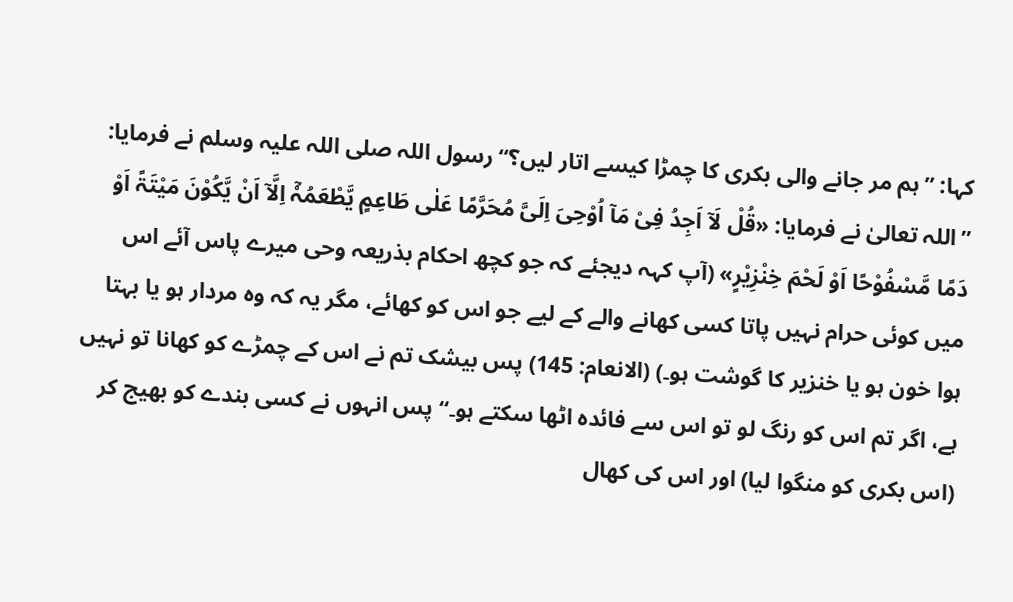کہا: ”ہم مر جانے والی بکری کا چمڑا کیسے اتار لیں؟“ رسول اللہ صلی اللہ علیہ وسلم نے فرمایا: ”اللہ تعالیٰ نے فرمایا: «قُلْ لَآ اَجِدُ فِیْ مَآ اُوْحِیَ اِلَیَّ مُحَرَّمًا عَلٰی طَاعِمٍ یَّطْعَمُہٗٓ اِلَّآ اَنْ یَّکُوْنَ مَیْتَۃً اَوْ دَمًا مَّسْفُوْحًا اَوْ لَحْمَ خِنْزِیْرٍ» (آپ کہہ دیجئے کہ جو کچھ احکام بذریعہ وحی میرے پاس آئے اس میں کوئی حرام نہیں پاتا کسی کھانے والے کے لیے جو اس کو کھائے، مگر یہ کہ وہ مردار ہو یا بہتا ہوا خون ہو یا خنزیر کا گوشت ہو۔) (الانعام: 145) پس بیشک تم نے اس کے چمڑے کو کھانا تو نہیں ہے، اگر تم اس کو رنگ لو تو اس سے فائدہ اٹھا سکتے ہو۔“ پس انہوں نے کسی بندے کو بھیج کر (اس بکری کو منگوا لیا) اور اس کی کھال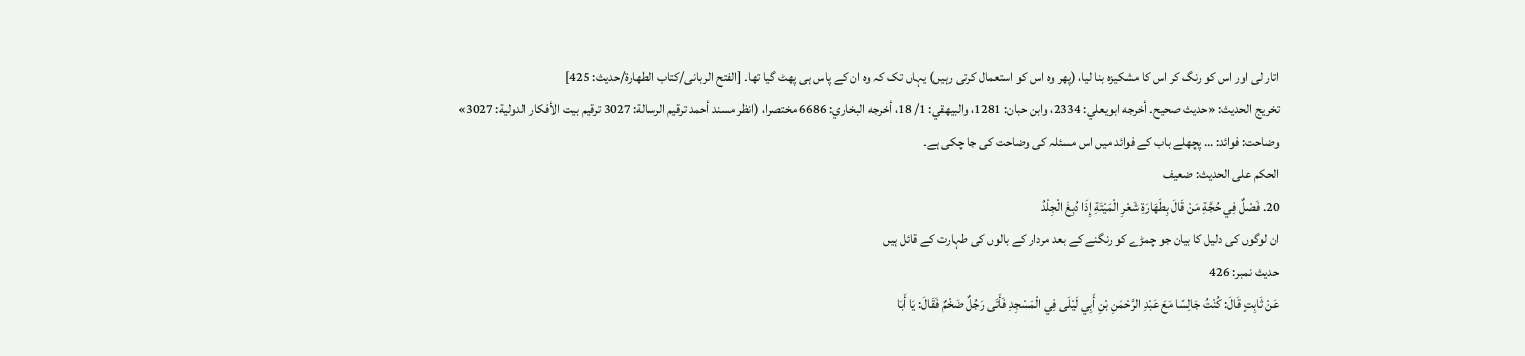اتار لی اور اس کو رنگ کر اس کا مشکیزہ بنا لیا، (پھر وہ اس کو استعمال کرتی رہیں) یہاں تک کہ وہ ان کے پاس ہی پھٹ گیا تھا۔ [الفتح الربانی/كتاب الطهارة/حدیث: 425]
تخریج الحدیث: «حديث صحيح۔ أخرجه ابويعلي: 2334، وابن حبان: 1281، والبيھقي: 1/ 18، أخرجه البخاري: 6686 مختصرا، (انظر مسند أحمد ترقيم الرسالة: 3027 ترقیم بيت الأفكار الدولية: 3027»
وضاحت: فوائد: … پچھلے باب کے فوائد میں اس مسئلہ کی وضاحت کی جا چکی ہے۔
الحكم على الحديث: ضعیف
20. فَصْلٌ فِي حُجَّةِ مَنْ قَالَ بِطَهَارَةِ شَعْرِ الْمَيْتَةِ إِذَا دُبِغَ الْجِلْدُ
ان لوگوں کی دلیل کا بیان جو چمڑے کو رنگنے کے بعد مردار کے بالوں کی طہارت کے قائل ہیں
حدیث نمبر: 426
عَنْ ثَابِتٍ قَالَ: كُنْتُ جَالِسًا مَعَ عَبْدِ الرَّحْمَنِ بْنِ أَبِي لَيْلَى فِي الْمَسْجِدِ فَأَتَى رَجُلٌ ضَخْمٌ فَقَالَ: يَا أَبَا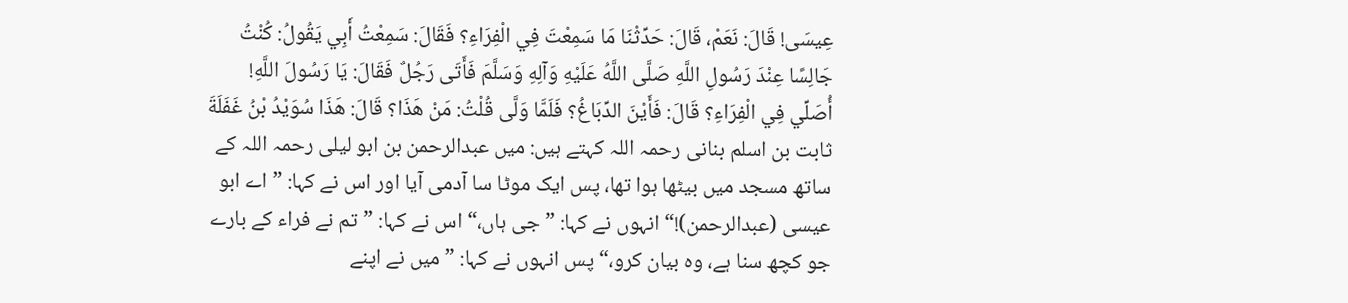عِيسَى! قَالَ: نَعَمْ، قَالَ: حَدِّثْنَا مَا سَمِعْتَ فِي الْفِرَاءِ؟ فَقَالَ: سَمِعْتُ أَبِي يَقُولُ: كُنْتُ جَالِسًا عِنْدَ رَسُولِ اللَّهِ صَلَّى اللَّهُ عَلَيْهِ وَآلِهِ وَسَلَّمَ فَأَتَى رَجُلٌ فَقَالَ: يَا رَسُولَ اللَّهِ! أُصَلِّي فِي الْفِرَاءِ؟ قَالَ: فَأَيْنَ الدِّبَاغُ؟ فَلَمَّا وَلَّى قُلْتُ: مَنْ هَذَا؟ قَالَ: هَذَا سُوَيْدُ بْنُ غَفَلَةَ
ثابت بن اسلم بنانی رحمہ اللہ کہتے ہیں: میں عبدالرحمن بن ابو لیلی رحمہ اللہ کے ساتھ مسجد میں بیٹھا ہوا تھا، پس ایک موٹا سا آدمی آیا اور اس نے کہا: ”اے ابو عیسی (عبدالرحمن)!“ انہوں نے کہا: ”جی ہاں،“ اس نے کہا: ”تم نے فراء کے بارے جو کچھ سنا ہے، وہ بیان کرو،“ پس انہوں نے کہا: ”میں نے اپنے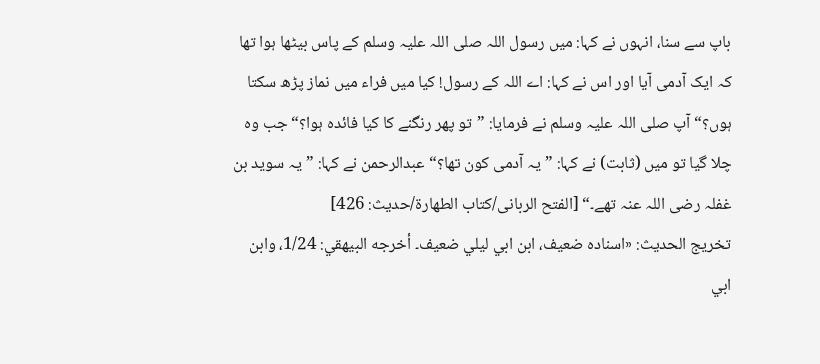باپ سے سنا، انہوں نے کہا: میں رسول اللہ صلی اللہ علیہ وسلم کے پاس بیٹھا ہوا تھا کہ ایک آدمی آیا اور اس نے کہا: اے اللہ کے رسول! کیا میں فراء میں نماز پڑھ سکتا ہوں؟“ آپ صلی اللہ علیہ وسلم نے فرمایا: ”تو پھر رنگنے کا کیا فائدہ ہوا؟“ جب وہ چلا گیا تو میں (ثابت) نے کہا: ”یہ آدمی کون تھا؟“ عبدالرحمن نے کہا: ”یہ سوید بن غفلہ رضی اللہ عنہ تھے۔“ [الفتح الربانی/كتاب الطهارة/حدیث: 426]
تخریج الحدیث: «اسناده ضعيف، ابن ابي ليلي ضعيف۔ أخرجه البيھقي: 1/24، وابن ابي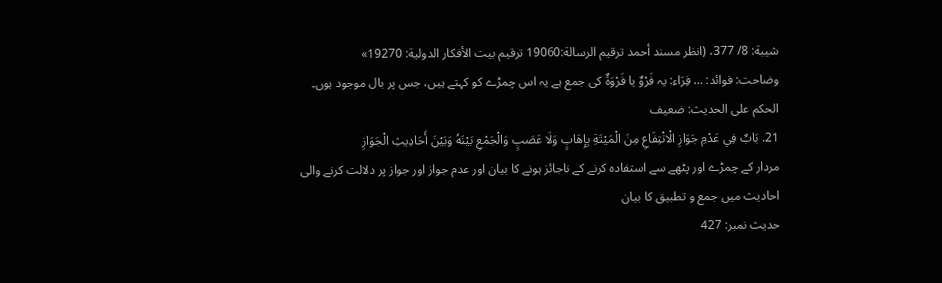شيبة: 8/ 377، (انظر مسند أحمد ترقيم الرسالة:19060 ترقیم بيت الأفكار الدولية: 19270»
وضاحت: فوائد: … فِرَاء: یہ فَرْوٌ یا فَرْوَۃٌ کی جمع ہے یہ اس چمڑے کو کہتے ہیں، جس پر بال موجود ہوں۔
الحكم على الحديث: ضعیف
21. بَابٌ فِي عَدْمِ جَوَازِ الْانْتِفَاعِ مِنَ الْمَيْتَةِ بِإِهَابٍ وَلَا عَصَبٍ وَالْجَمْعِ بَيْنَهُ وَبَيْنَ أَحَادِيثِ الْجَوَازِ
مردار کے چمڑے اور پٹھے سے استفادہ کرنے کے ناجائز ہونے کا بیان اور عدم جواز اور جواز پر دلالت کرنے والی احادیث میں جمع و تطبیق کا بیان
حدیث نمبر: 427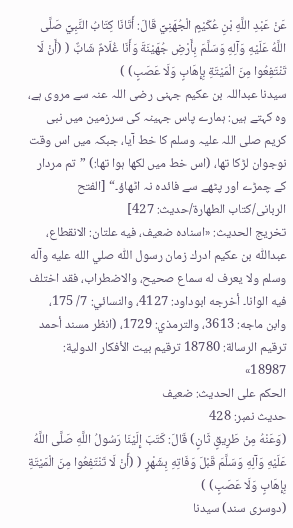عَنْ عَبْدِ اللَّهِ بْنِ عُكَيْمٍ الْجُهَنِيِّ قَالَ: أَتَانَا كِتَابُ النَّبِيِّ صَلَّى اللَّهُ عَلَيْهِ وَآلِهِ وَسَلَّمَ بِأَرْضِ جُهَيْنَةَ وَأَنَا غُلَامٌ شَابٌّ ( (أَنْ لَا تَنْتَفِعُوا مِنَ الْمَيْتَةِ بِإِهَابٍ وَلَا عَصَبٍ) )
سیدنا عبداللہ بن عکیم جہنی رضی اللہ عنہ سے مروی ہے، وہ کہتے ہیں: ہمارے پاس جہینہ کی سرزمین میں نبی کریم صلی اللہ علیہ وسلم کا خط آیا، جبکہ میں اس وقت نوجوان لڑکا تھا، (اس خط میں لکھا ہوا تھا:) ”تم مردار کے چمڑے اور پٹھے سے فائدہ نہ اٹھاؤ۔“ [الفتح الربانی/كتاب الطهارة/حدیث: 427]
تخریج الحدیث: «اسناده ضعيف، فيه علتان: الانقطاع، عبداللّٰه بن عكيم ادرك زمان رسول اللّٰه صلي الله عليه وآله وسلم ولا يعرف له سماع صحيح، والاضطراب، فقد اختلف فيه الوانا۔ أخرجه ابوداود: 4127، والنسائي: 7/ 175، وابن ماجه: 3613، والترمذي: 1729، (انظر مسند أحمد ترقيم الرسالة: 18780 ترقیم بيت الأفكار الدولية: 18987»
الحكم على الحديث: ضعیف
حدیث نمبر: 428
(وَعَنْهُ مِنْ طَرِيقٍ ثَانٍ) قَالَ: كَتَبَ إِلَيْنَا رَسُولُ اللَّهِ صَلَّى اللَّهُ عَلَيْهِ وَآلِهِ وَسَلَّمَ قَبْلَ وَفَاتِهِ بِشَهْرٍ ( (أَنْ لَا تَنْتَفِعُوا مِنَ الْمَيْتَةِ بِإِهَابٍ وَلَا عَصَبٍ) )
(دوسری سند) سیدنا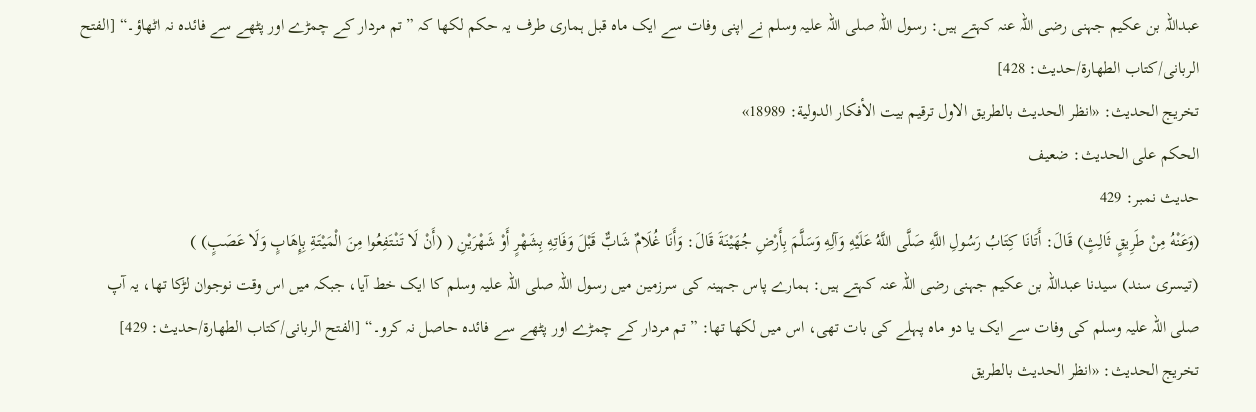عبداللہ بن عکیم جہنی رضی اللہ عنہ کہتے ہیں: رسول اللہ صلی اللہ علیہ وسلم نے اپنی وفات سے ایک ماہ قبل ہماری طرف یہ حکم لکھا کہ ”تم مردار کے چمڑے اور پٹھے سے فائدہ نہ اٹھاؤ۔“ [الفتح الربانی/كتاب الطهارة/حدیث: 428]
تخریج الحدیث: «انظر الحديث بالطريق الاول ترقیم بيت الأفكار الدولية: 18989»
الحكم على الحديث: ضعیف
حدیث نمبر: 429
(وَعَنْهُ مِنْ طَرِيقٍ ثَالِثٍ) قَالَ: أَتَانَا كِتَابُ رَسُولِ اللَّهِ صَلَّى اللَّهُ عَلَيْهِ وَآلِهِ وَسَلَّمَ بِأَرْضِ جُهَيْنَةَ قَالَ: وَأَنَا غُلَامٌ شَابٌّ قَبْلَ وَفَاتِهِ بِشَهْرٍ أَوْ شَهْرَيْنِ ( (أَنْ لَا تَنْتَفِعُوا مِنَ الْمَيْتَةِ بِإِهَابٍ وَلَا عَصَبٍ) )
(تیسری سند) سیدنا عبداللہ بن عکیم جہنی رضی اللہ عنہ کہتے ہیں: ہمارے پاس جہینہ کی سرزمین میں رسول اللہ صلی اللہ علیہ وسلم کا ایک خط آیا، جبکہ میں اس وقت نوجوان لڑکا تھا، یہ آپ صلی اللہ علیہ وسلم کی وفات سے ایک یا دو ماہ پہلے کی بات تھی، اس میں لکھا تھا: ”تم مردار کے چمڑے اور پٹھے سے فائدہ حاصل نہ کرو۔“ [الفتح الربانی/كتاب الطهارة/حدیث: 429]
تخریج الحدیث: «انظر الحديث بالطريق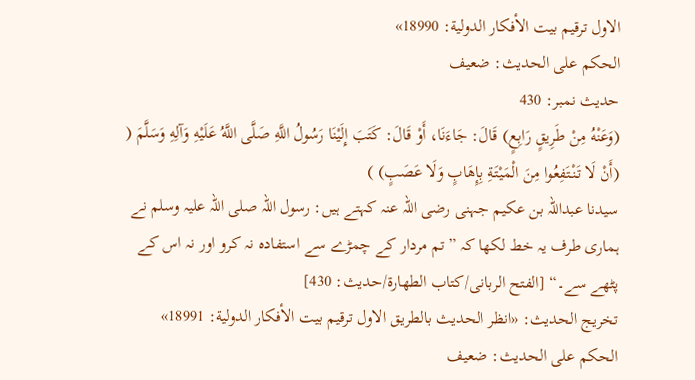الاول ترقیم بيت الأفكار الدولية: 18990»
الحكم على الحديث: ضعیف
حدیث نمبر: 430
(وَعَنْهُ مِنْ طَرِيقٍ رَابِعٍ) قَالَ: جَاءَنَا، أَوْ قَالَ: كَتَبَ إِلَيْنَا رَسُولُ اللَّهِ صَلَّى اللَّهُ عَلَيْهِ وَآلِهِ وَسَلَّمَ ( (أَنْ لَا تَنْتَفِعُوا مِنَ الْمَيْتَةِ بِإِهَابٍ وَلَا عَصَبٍ) )
سیدنا عبداللہ بن عکیم جہنی رضی اللہ عنہ کہتے ہیں: رسول اللہ صلی اللہ علیہ وسلم نے ہماری طرف یہ خط لکھا کہ ”تم مردار کے چمڑے سے استفادہ نہ کرو اور نہ اس کے پٹھے سے۔“ [الفتح الربانی/كتاب الطهارة/حدیث: 430]
تخریج الحدیث: «انظر الحديث بالطريق الاول ترقیم بيت الأفكار الدولية: 18991»
الحكم على الحديث: ضعیف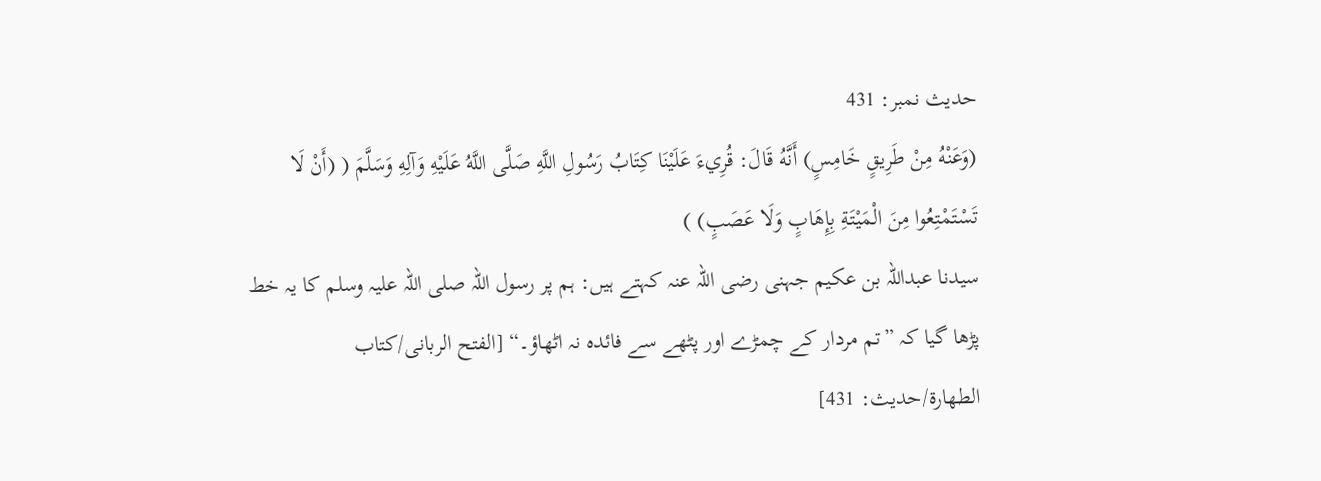حدیث نمبر: 431
(وَعَنْهُ مِنْ طَرِيقٍ خَامِسٍ) أَنَّهُ قَالَ: قُرِيءَ عَلَيْنَا كِتَابُ رَسُولِ اللَّهِ صَلَّى اللَّهُ عَلَيْهِ وَآلِهِ وَسَلَّمَ ( (أَنْ لَا تَسْتَمْتِعُوا مِنَ الْمَيْتَةِ بِإِهَابٍ وَلَا عَصَبٍ) )
سیدنا عبداللہ بن عکیم جہنی رضی اللہ عنہ کہتے ہیں: ہم پر رسول اللہ صلی اللہ علیہ وسلم کا یہ خط پڑھا گیا کہ ”تم مردار کے چمڑے اور پٹھے سے فائدہ نہ اٹھاؤ۔“ [الفتح الربانی/كتاب الطهارة/حدیث: 431]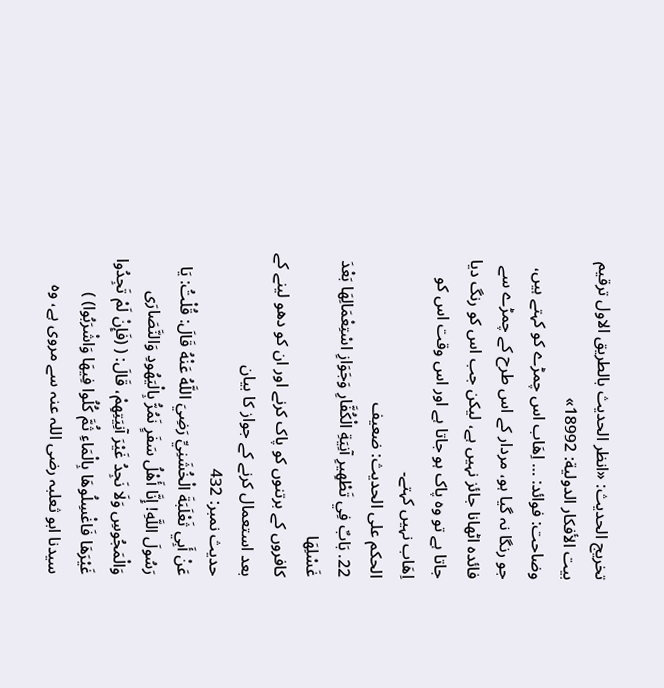تخریج الحدیث: «انظر الحديث بالطريق الاول ترقیم بيت الأفكار الدولية: 18992»
وضاحت: فوائد: … اِھَاب اس چمڑے کو کہتے ہیں، جو رنگا نہ گیا ہو، مردار کے اس طرح کے چمڑے سے فائدہ اٹھانا جائز نہیں ہے، لیکن جب اس کو رنگ دیا جاتا ہے تو وہ پاک ہو جاتا ہے اور اس وقت اس کو اِھَاب نہیں کہتے۔
الحكم على الحديث: ضعیف
22. بَابٌ فِي تَطْهِيرِ آنِيَةِ الْكُفَّارِ وَجَوَازِ اسْتِعْمَالِهَا بَعْدَ غَسْلِهَا
کافروں کے برتنوں کو پاک کرنے اور ان کو دھو لینے کے بعد استعمال کرنے کے جواز کا بیان
حدیث نمبر: 432
عَنْ أَبِي ثَعْلَبَةَ الْخُشَنِيِّ رَضِيَ اللَّهُ عَنْهُ قَالَ: قُلْتُ: يَا رَسُولَ اللَّهِ! إِنَّا أَهْلُ سَفَرٍ نَمُرُّ بِالْيَهُودِ وَالنَّصَارَى وَالْمَجُوسِ وَلَا نَجِدُ غَيْرَ آنِيَتِهِمْ، قَالَ: ( (فَإِنْ لَمْ تَجِدُوا غَيْرَهَا فَاغْسِلُوهَا بِالْمَاءِ ثُمَّ كُلُوا فِيهَا وَاشْرَبُوا) )
سیدنا ابو ثعلبہ رضی اللہ عنہ سے مروی ہے، وہ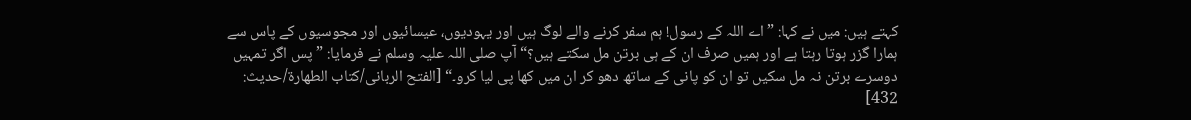کہتے ہیں: میں نے کہا: ”اے اللہ کے رسول! ہم سفر کرنے والے لوگ ہیں اور یہودیوں، عیسائیوں اور مجوسیوں کے پاس سے ہمارا گزر ہوتا رہتا ہے اور ہمیں صرف ان کے ہی برتن مل سکتے ہیں؟“ آپ صلی اللہ علیہ وسلم نے فرمایا: ”پس اگر تمہیں دوسرے برتن نہ مل سکیں تو ان کو پانی کے ساتھ دھو کر ان میں کھا پی لیا کرو۔“ [الفتح الربانی/كتاب الطهارة/حدیث: 432]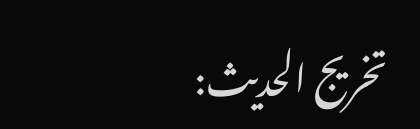تخریج الحدیث: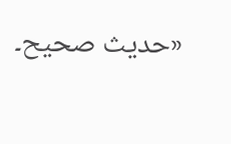«حديث صحيح۔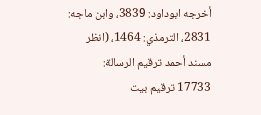أخرجه ابوداود: 3839، وابن ماجه: 2831، الترمذي: 1464، (انظر مسند أحمد ترقيم الرسالة: 17733 ترقیم بيت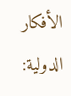الأفكار الدولية: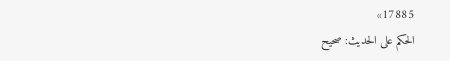17885»
الحكم على الحديث: صحیح